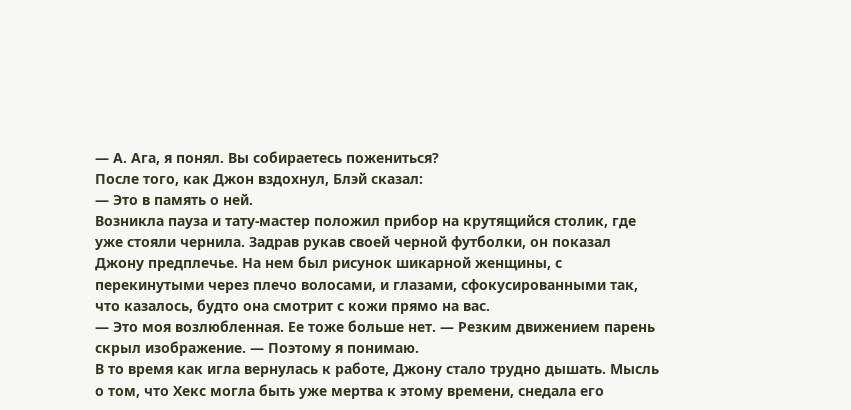— А. Ага, я понял. Вы собираетесь пожениться?
После того, как Джон вздохнул, Блэй сказал:
— Это в память о ней.
Возникла пауза и тату-мастер положил прибор на крутящийся столик, где уже стояли чернила. Задрав рукав своей черной футболки, он показал Джону предплечье. На нем был рисунок шикарной женщины, с перекинутыми через плечо волосами, и глазами, сфокусированными так, что казалось, будто она смотрит с кожи прямо на вас.
— Это моя возлюбленная. Ее тоже больше нет. — Резким движением парень скрыл изображение. — Поэтому я понимаю.
В то время как игла вернулась к работе, Джону стало трудно дышать. Мысль о том, что Хекс могла быть уже мертва к этому времени, снедала его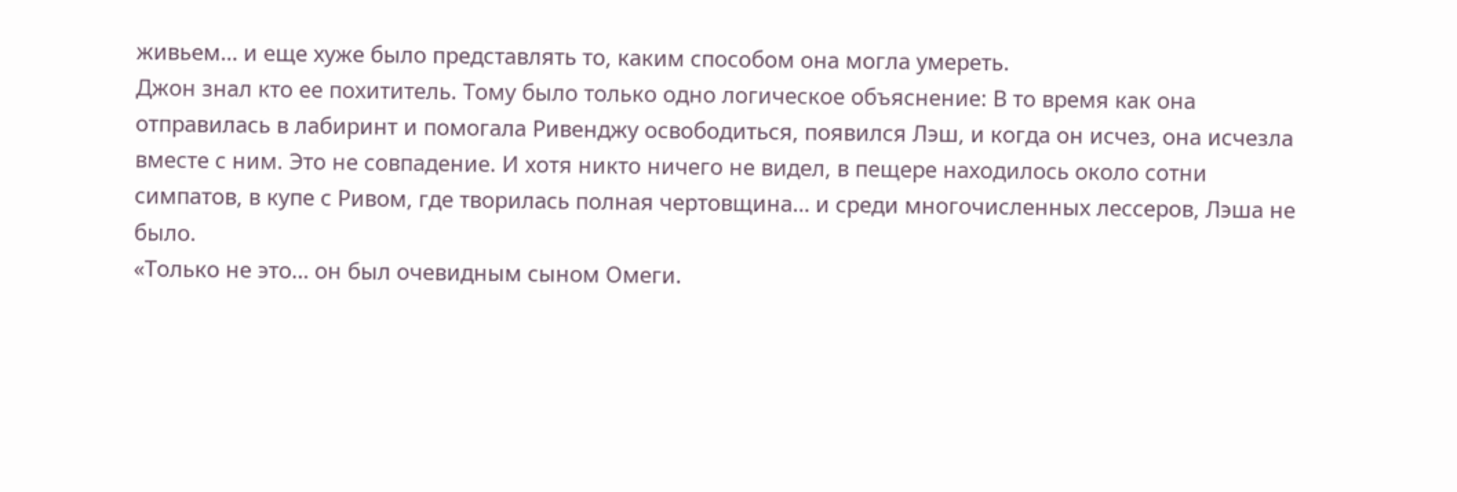живьем… и еще хуже было представлять то, каким способом она могла умереть.
Джон знал кто ее похититель. Тому было только одно логическое объяснение: В то время как она отправилась в лабиринт и помогала Ривенджу освободиться, появился Лэш, и когда он исчез, она исчезла вместе с ним. Это не совпадение. И хотя никто ничего не видел, в пещере находилось около сотни симпатов, в купе с Ривом, где творилась полная чертовщина… и среди многочисленных лессеров, Лэша не было.
«Только не это… он был очевидным сыном Омеги.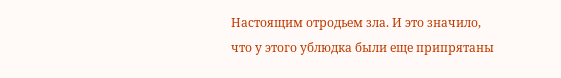Настоящим отродьем зла. И это значило, что у этого ублюдка были еще припрятаны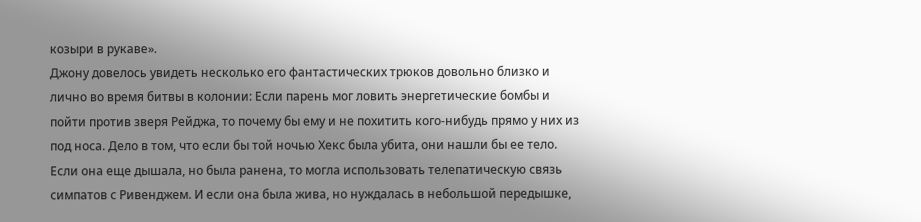козыри в рукаве».
Джону довелось увидеть несколько его фантастических трюков довольно близко и лично во время битвы в колонии: Если парень мог ловить энергетические бомбы и пойти против зверя Рейджа, то почему бы ему и не похитить кого-нибудь прямо у них из под носа. Дело в том, что если бы той ночью Хекс была убита, они нашли бы ее тело. Если она еще дышала, но была ранена, то могла использовать телепатическую связь симпатов с Ривенджем. И если она была жива, но нуждалась в небольшой передышке,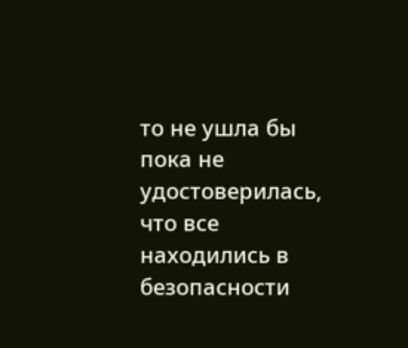то не ушла бы пока не удостоверилась, что все находились в безопасности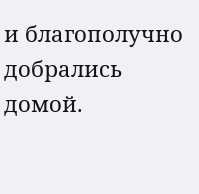и благополучно добрались домой.